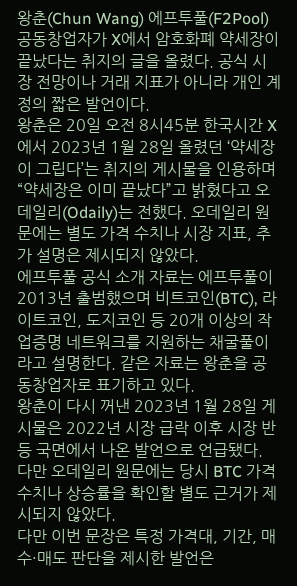왕춘(Chun Wang) 에프투풀(F2Pool) 공동창업자가 X에서 암호화폐 약세장이 끝났다는 취지의 글을 올렸다. 공식 시장 전망이나 거래 지표가 아니라 개인 계정의 짧은 발언이다.
왕춘은 20일 오전 8시45분 한국시간 X에서 2023년 1월 28일 올렸던 ‘약세장이 그립다’는 취지의 게시물을 인용하며 “약세장은 이미 끝났다”고 밝혔다고 오데일리(Odaily)는 전했다. 오데일리 원문에는 별도 가격 수치나 시장 지표, 추가 설명은 제시되지 않았다.
에프투풀 공식 소개 자료는 에프투풀이 2013년 출범했으며 비트코인(BTC), 라이트코인, 도지코인 등 20개 이상의 작업증명 네트워크를 지원하는 채굴풀이라고 설명한다. 같은 자료는 왕춘을 공동창업자로 표기하고 있다.
왕춘이 다시 꺼낸 2023년 1월 28일 게시물은 2022년 시장 급락 이후 시장 반등 국면에서 나온 발언으로 언급됐다. 다만 오데일리 원문에는 당시 BTC 가격 수치나 상승률을 확인할 별도 근거가 제시되지 않았다.
다만 이번 문장은 특정 가격대, 기간, 매수·매도 판단을 제시한 발언은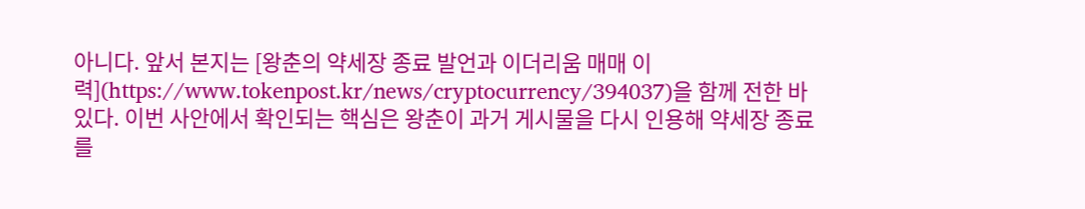아니다. 앞서 본지는 [왕춘의 약세장 종료 발언과 이더리움 매매 이력](https://www.tokenpost.kr/news/cryptocurrency/394037)을 함께 전한 바 있다. 이번 사안에서 확인되는 핵심은 왕춘이 과거 게시물을 다시 인용해 약세장 종료를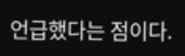언급했다는 점이다.